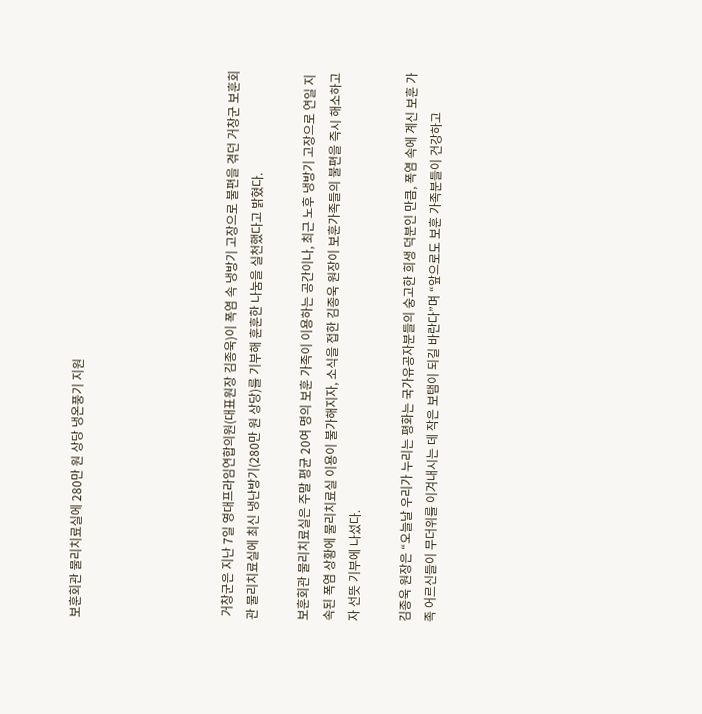보훈회관 물리치료실에 280만 원 상당 냉온풍기 지원





 거창군은 지난 7일 영대프라임연합의원(대표원장 김종욱)이 폭염 속 냉방기 고장으로 불편을 겪던 거창군 보훈회관 물리치료실에 최신 냉난방기(280만 원 상당)를 기부해 훈훈한 나눔을 실천했다고 밝혔다.

보훈회관 물리치료실은 주말 평균 20여 명의 보훈 가족이 이용하는 공간이나, 최근 노후 냉방기 고장으로 연일 지속된 폭염 상황에 물리치료실 이용이 불가해지자, 소식을 접한 김종욱 원장이 보훈가족들의 불편을 즉시 해소하고자 선뜻 기부에 나섰다.

김종욱 원장은 “오늘날 우리가 누리는 평화는 국가유공자분들의 숭고한 희생 덕분인 만큼, 폭염 속에 계신 보훈 가족 어르신들이 무더위를 이겨내시는 데 작은 보탬이 되길 바란다”며 “앞으로도 보훈 가족분들이 건강하고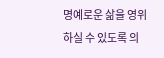명예로운 삶을 영위하실 수 있도록 의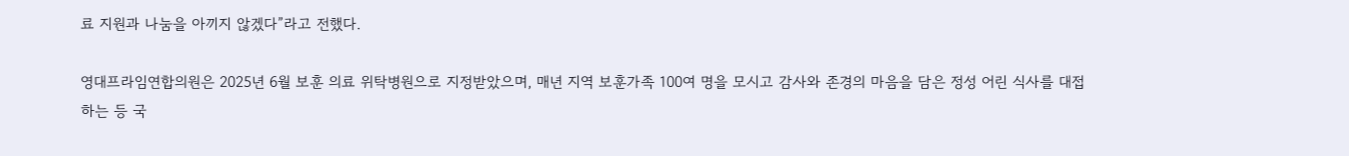료 지원과 나눔을 아끼지 않겠다”라고 전했다.

영대프라임연합의원은 2025년 6월 보훈 의료 위탁병원으로 지정받았으며, 매년 지역 보훈가족 100여 명을 모시고 감사와 존경의 마음을 담은 정성 어린 식사를 대접하는 등 국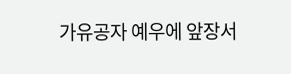가유공자 예우에 앞장서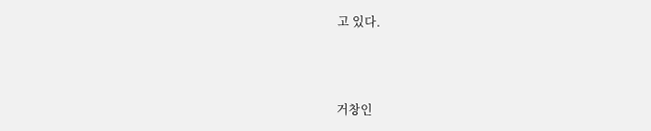고 있다.



거창인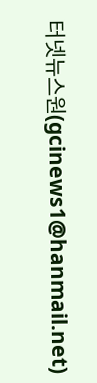터넷뉴스원(gcinews1@hanmail.net)